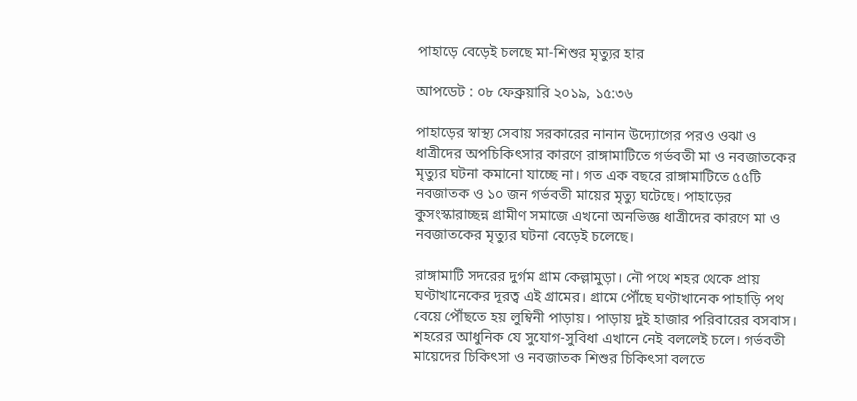পাহাড়ে বেড়েই চলছে মা-শিশুর মৃত্যুর হার

আপডেট : ০৮ ফেব্রুয়ারি ২০১৯, ১৫:৩৬

পাহাড়ের স্বাস্থ্য সেবায় সরকারের নানান উদ্যোগের পরও ওঝা ও ধাত্রীদের অপচিকিৎসার কারণে রাঙ্গামাটিতে গর্ভবতী মা ও নবজাতকের মৃত্যুর ঘটনা কমানো যাচ্ছে না। গত এক বছরে রাঙ্গামাটিতে ৫৫টি নবজাতক ও ১০ জন গর্ভবতী মায়ের মৃত্যু ঘটেছে। পাহাড়ের কুসংস্কারাচ্ছন্ন গ্রামীণ সমাজে এখনো অনভিজ্ঞ ধাত্রীদের কারণে মা ও নবজাতকের মৃত্যুর ঘটনা বেড়েই চলেছে।

রাঙ্গামাটি সদরের দুর্গম গ্রাম কেল্লামুড়া। নৌ পথে শহর থেকে প্রায় ঘণ্টাখানেকের দূরত্ব এই গ্রামের। গ্রামে পৌঁছে ঘণ্টাখানেক পাহাড়ি পথ বেয়ে পৌঁছতে হয় লুম্বিনী পাড়ায়। পাড়ায় দুই হাজার পরিবারের বসবাস। শহরের আধুনিক যে সুযোগ-সুবিধা এখানে নেই বললেই চলে। গর্ভবতী মায়েদের চিকিৎসা ও নবজাতক শিশুর চিকিৎসা বলতে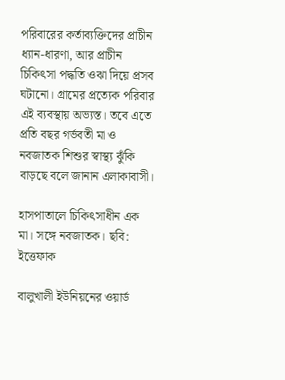পরিবারের কর্তাব্যক্তিদের প্রাচীন ধ্যান-ধারণা, আর প্রাচীন চিকিৎসা পদ্ধতি ওঝা দিয়ে প্রসব ঘটানো। গ্রামের প্রত্যেক পরিবার এই ব্যবস্থায় অভ্যস্ত। তবে এতে প্রতি বছর গর্ভবতী মা ও নবজাতক শিশুর স্বাস্থ্য ঝুঁকি বাড়ছে বলে জানান এলাকাবাসী।

হাসপাতালে চিকিৎসাধীন এক মা। সঙ্গে নবজাতক। ছবি: ইত্তেফাক

বালুখালী ইউনিয়নের ওয়ার্ড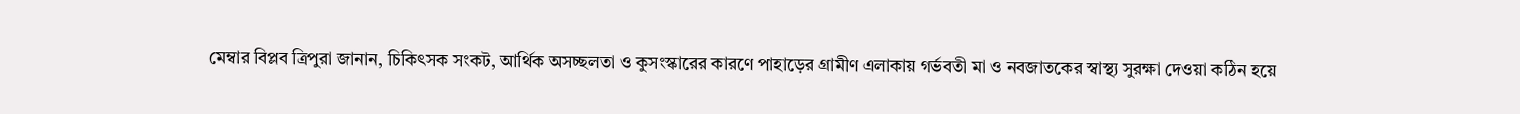মেম্বার বিপ্লব ত্রিপুরা জানান, চিকিৎসক সংকট, আর্থিক অসচ্ছলতা ও কুসংস্কারের কারণে পাহাড়ের গ্রামীণ এলাকায় গর্ভবতী মা ও নবজাতকের স্বাস্থ্য সুরক্ষা দেওয়া কঠিন হয়ে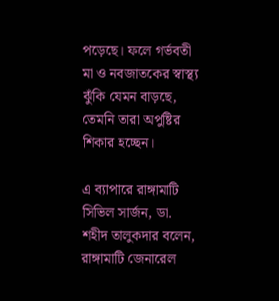পড়েছে। ফলে গর্ভবতী মা ও নবজাতকের স্বাস্থ্য ঝুঁকি যেমন বাড়ছে, তেমনি তারা অপুষ্টির শিকার হচ্ছেন।

এ ব্যাপারে রাঙ্গামাটি সিভিল সার্জন, ডা. শহীদ তালুকদার বলেন, রাঙ্গামাটি জেনারেল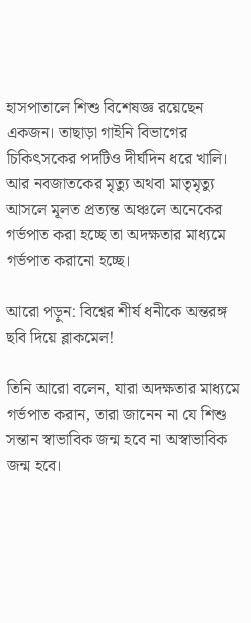হাসপাতালে শিশু বিশেষজ্ঞ রয়েছেন একজন। তাছাড়া গাইনি বিভাগের চিকিৎসকের পদটিও দীর্ঘদিন ধরে খালি। আর নবজাতকের মৃত্যু অথবা মাতৃমৃত্যু আসলে মূলত প্রত্যন্ত অঞ্চলে অনেকের গর্ভপাত করা হচ্ছে তা অদক্ষতার মাধ্যমে গর্ভপাত করানো হচ্ছে।

আরো পড়ুন: বিশ্বের শীর্ষ ধনীকে অন্তরঙ্গ ছবি দিয়ে ব্লাকমেল!

তিনি আরো বলেন, যারা অদক্ষতার মাধ্যমে গর্ভপাত করান, তারা জানেন না যে শিশু সন্তান স্বাভাবিক জন্ম হবে না অস্বাভাবিক জন্ম হবে।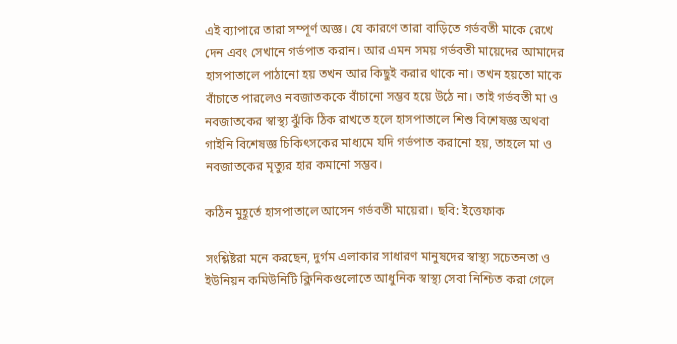এই ব্যাপারে তারা সম্পূর্ণ অজ্ঞ। যে কারণে তারা বাড়িতে গর্ভবতী মাকে রেখে দেন এবং সেখানে গর্ভপাত করান। আর এমন সময় গর্ভবতী মায়েদের আমাদের হাসপাতালে পাঠানো হয় তখন আর কিছুই করার থাকে না। তখন হয়তো মাকে বাঁচাতে পারলেও নবজাতককে বাঁচানো সম্ভব হয়ে উঠে না। তাই গর্ভবতী মা ও নবজাতকের স্বাস্থ্য ঝুঁকি ঠিক রাখতে হলে হাসপাতালে শিশু বিশেষজ্ঞ অথবা গাইনি বিশেষজ্ঞ চিকিৎসকের মাধ্যমে যদি গর্ভপাত করানো হয়, তাহলে মা ও নবজাতকের মৃত্যুর হার কমানো সম্ভব।

কঠিন মুহূর্তে হাসপাতালে আসেন গর্ভবতী মায়েরা। ছবি: ইত্তেফাক

সংশ্লিষ্টরা মনে করছেন, দুর্গম এলাকার সাধারণ মানুষদের স্বাস্থ্য সচেতনতা ও ইউনিয়ন কমিউনিটি ক্লিনিকগুলোতে আধুনিক স্বাস্থ্য সেবা নিশ্চিত করা গেলে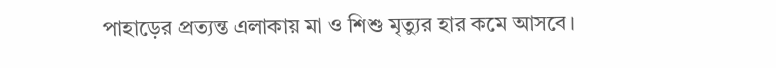পাহাড়ের প্রত্যন্ত এলাকায় মা ও শিশু মৃত্যুর হার কমে আসবে।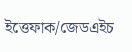ইত্তেফাক/জেডএইচ